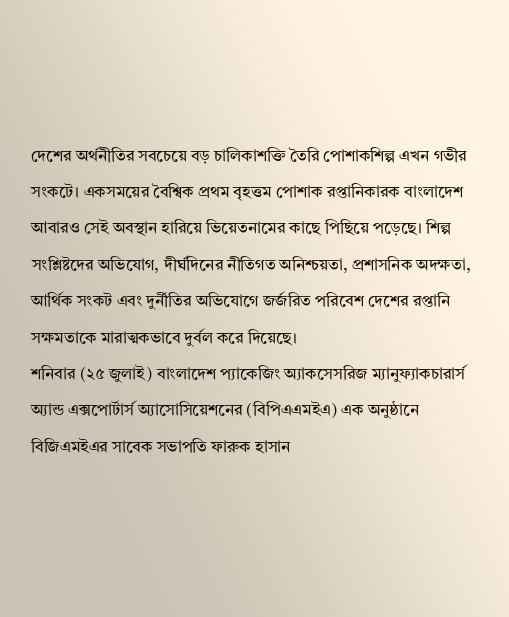দেশের অর্থনীতির সবচেয়ে বড় চালিকাশক্তি তৈরি পোশাকশিল্প এখন গভীর সংকটে। একসময়ের বৈশ্বিক প্রথম বৃহত্তম পোশাক রপ্তানিকারক বাংলাদেশ আবারও সেই অবস্থান হারিয়ে ভিয়েতনামের কাছে পিছিয়ে পড়েছে। শিল্প সংশ্লিষ্টদের অভিযোগ, দীর্ঘদিনের নীতিগত অনিশ্চয়তা, প্রশাসনিক অদক্ষতা, আর্থিক সংকট এবং দুর্নীতির অভিযোগে জর্জরিত পরিবেশ দেশের রপ্তানি সক্ষমতাকে মারাত্মকভাবে দুর্বল করে দিয়েছে।
শনিবার (২৫ জুলাই) বাংলাদেশ প্যাকেজিং অ্যাকসেসরিজ ম্যানুফ্যাকচারার্স অ্যান্ড এক্সপোর্টার্স অ্যাসোসিয়েশনের (বিপিএএমইএ) এক অনুষ্ঠানে বিজিএমইএর সাবেক সভাপতি ফারুক হাসান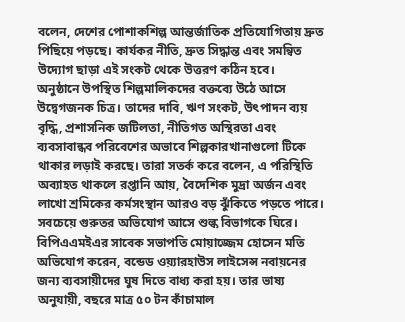বলেন, দেশের পোশাকশিল্প আন্তর্জাতিক প্রতিযোগিতায় দ্রুত পিছিয়ে পড়ছে। কার্যকর নীতি, দ্রুত সিদ্ধান্ত এবং সমন্বিত উদ্যোগ ছাড়া এই সংকট থেকে উত্তরণ কঠিন হবে।
অনুষ্ঠানে উপস্থিত শিল্পমালিকদের বক্তব্যে উঠে আসে উদ্বেগজনক চিত্র। তাদের দাবি, ঋণ সংকট, উৎপাদন ব্যয় বৃদ্ধি, প্রশাসনিক জটিলতা, নীতিগত অস্থিরতা এবং ব্যবসাবান্ধব পরিবেশের অভাবে শিল্পকারখানাগুলো টিকে থাকার লড়াই করছে। তারা সতর্ক করে বলেন, এ পরিস্থিতি অব্যাহত থাকলে রপ্তানি আয়, বৈদেশিক মুদ্রা অর্জন এবং লাখো শ্রমিকের কর্মসংস্থান আরও বড় ঝুঁকিতে পড়তে পারে।
সবচেয়ে গুরুতর অভিযোগ আসে শুল্ক বিভাগকে ঘিরে। বিপিএএমইএর সাবেক সভাপতি মোয়াজ্জেম হোসেন মতি অভিযোগ করেন, বন্ডেড ওয়্যারহাউস লাইসেন্স নবায়নের জন্য ব্যবসায়ীদের ঘুষ দিতে বাধ্য করা হয়। তার ভাষ্য অনুযায়ী, বছরে মাত্র ৫০ টন কাঁচামাল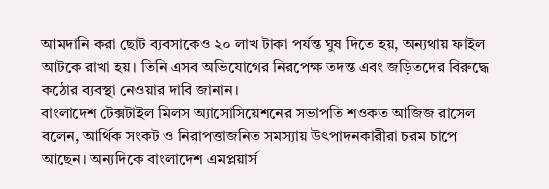আমদানি করা ছোট ব্যবসাকেও ২০ লাখ টাকা পর্যন্ত ঘুষ দিতে হয়, অন্যথায় ফাইল আটকে রাখা হয়। তিনি এসব অভিযোগের নিরপেক্ষ তদন্ত এবং জড়িতদের বিরুদ্ধে কঠোর ব্যবস্থা নেওয়ার দাবি জানান।
বাংলাদেশ টেক্সটাইল মিলস অ্যাসোসিয়েশনের সভাপতি শওকত আজিজ রাসেল বলেন, আর্থিক সংকট ও নিরাপত্তাজনিত সমস্যায় উৎপাদনকারীরা চরম চাপে আছেন। অন্যদিকে বাংলাদেশ এমপ্লয়ার্স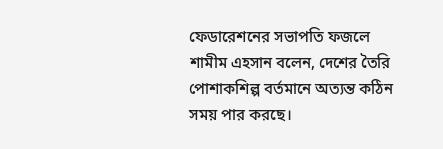ফেডারেশনের সভাপতি ফজলে শামীম এহসান বলেন, দেশের তৈরি পোশাকশিল্প বর্তমানে অত্যন্ত কঠিন সময় পার করছে।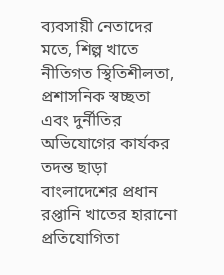ব্যবসায়ী নেতাদের মতে, শিল্প খাতে নীতিগত স্থিতিশীলতা, প্রশাসনিক স্বচ্ছতা এবং দুর্নীতির অভিযোগের কার্যকর তদন্ত ছাড়া বাংলাদেশের প্রধান রপ্তানি খাতের হারানো প্রতিযোগিতা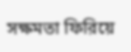সক্ষমতা ফিরিয়ে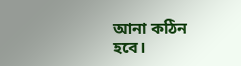আনা কঠিন হবে।